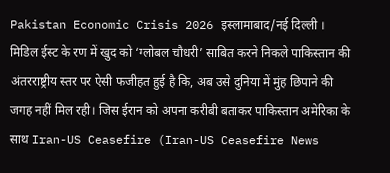Pakistan Economic Crisis 2026 इस्लामाबाद/नई दिल्ली । मिडिल ईस्ट के रण में खुद को ‘ग्लोबल चौधरी’ साबित करने निकले पाकिस्तान की अंतरराष्ट्रीय स्तर पर ऐसी फजीहत हुई है कि, अब उसे दुनिया में मुंह छिपाने की जगह नहीं मिल रही। जिस ईरान को अपना करीबी बताकर पाकिस्तान अमेरिका के साथ Iran-US Ceasefire (Iran-US Ceasefire News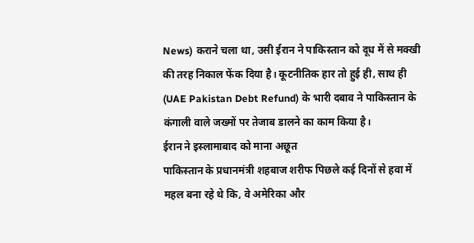News) कराने चला था, उसी ईरान ने पाकिस्तान को दूध में से मक्खी की तरह निकाल फेंक दिया है। कूटनीतिक हार तो हुई ही, साथ ही (UAE Pakistan Debt Refund) के भारी दबाव ने पाकिस्तान के कंगाली वाले जख्मों पर तेजाब डालने का काम किया है।
ईरान ने इस्लामाबाद को माना अछूत
पाकिस्तान के प्रधानमंत्री शहबाज शरीफ पिछले कई दिनों से हवा में महल बना रहे थे कि, वे अमेरिका और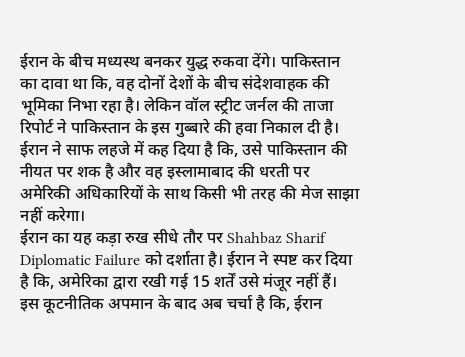ईरान के बीच मध्यस्थ बनकर युद्ध रुकवा देंगे। पाकिस्तान का दावा था कि, वह दोनों देशों के बीच संदेशवाहक की भूमिका निभा रहा है। लेकिन वॉल स्ट्रीट जर्नल की ताजा रिपोर्ट ने पाकिस्तान के इस गुब्बारे की हवा निकाल दी है। ईरान ने साफ लहजे में कह दिया है कि, उसे पाकिस्तान की नीयत पर शक है और वह इस्लामाबाद की धरती पर अमेरिकी अधिकारियों के साथ किसी भी तरह की मेज साझा नहीं करेगा।
ईरान का यह कड़ा रुख सीधे तौर पर Shahbaz Sharif Diplomatic Failure को दर्शाता है। ईरान ने स्पष्ट कर दिया है कि, अमेरिका द्वारा रखी गई 15 शर्तें उसे मंजूर नहीं हैं। इस कूटनीतिक अपमान के बाद अब चर्चा है कि, ईरान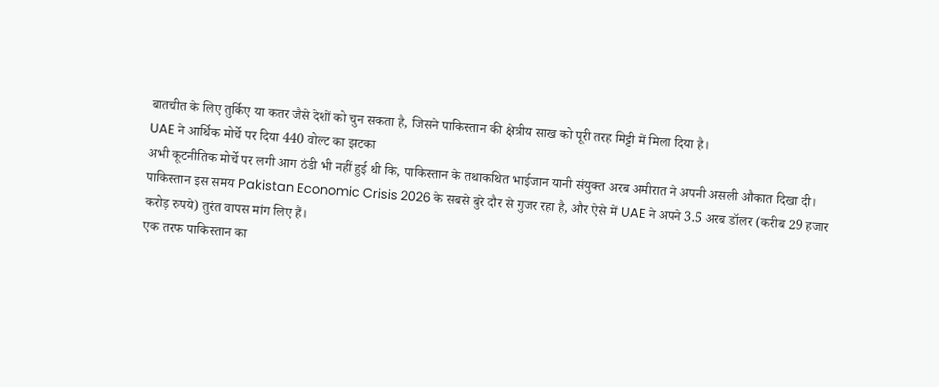बातचीत के लिए तुर्किए या कतर जैसे देशों को चुन सकता है, जिसने पाकिस्तान की क्षेत्रीय साख को पूरी तरह मिट्टी में मिला दिया है।
UAE ने आर्थिक मोर्चे पर दिया 440 वोल्ट का झटका
अभी कूटनीतिक मोर्चे पर लगी आग ठंडी भी नहीं हुई थी कि, पाकिस्तान के तथाकथित भाईजान यानी संयुक्त अरब अमीरात ने अपनी असली औकात दिखा दी। पाकिस्तान इस समय Pakistan Economic Crisis 2026 के सबसे बुरे दौर से गुजर रहा है, और ऐसे में UAE ने अपने 3.5 अरब डॉलर (करीब 29 हजार करोड़ रुपये) तुरंत वापस मांग लिए हैं।
एक तरफ पाकिस्तान का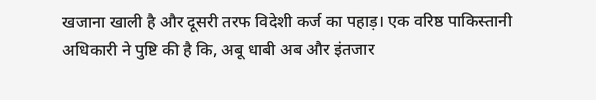खजाना खाली है और दूसरी तरफ विदेशी कर्ज का पहाड़। एक वरिष्ठ पाकिस्तानी अधिकारी ने पुष्टि की है कि, अबू धाबी अब और इंतजार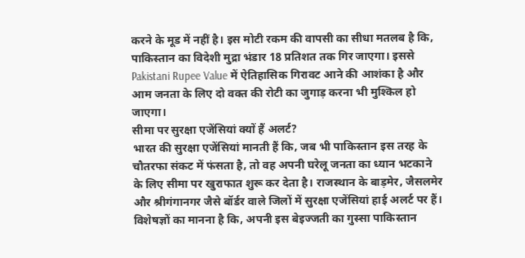करने के मूड में नहीं है। इस मोटी रकम की वापसी का सीधा मतलब है कि, पाकिस्तान का विदेशी मुद्रा भंडार 18 प्रतिशत तक गिर जाएगा। इससे Pakistani Rupee Value में ऐतिहासिक गिरावट आने की आशंका है और आम जनता के लिए दो वक्त की रोटी का जुगाड़ करना भी मुश्किल हो जाएगा।
सीमा पर सुरक्षा एजेंसियां क्यों हैं अलर्ट?
भारत की सुरक्षा एजेंसियां मानती हैं कि, जब भी पाकिस्तान इस तरह के चौतरफा संकट में फंसता है, तो वह अपनी घरेलू जनता का ध्यान भटकाने के लिए सीमा पर खुराफात शुरू कर देता है। राजस्थान के बाड़मेर, जैसलमेर और श्रीगंगानगर जैसे बॉर्डर वाले जिलों में सुरक्षा एजेंसियां हाई अलर्ट पर हैं। विशेषज्ञों का मानना है कि, अपनी इस बेइज्जती का गुस्सा पाकिस्तान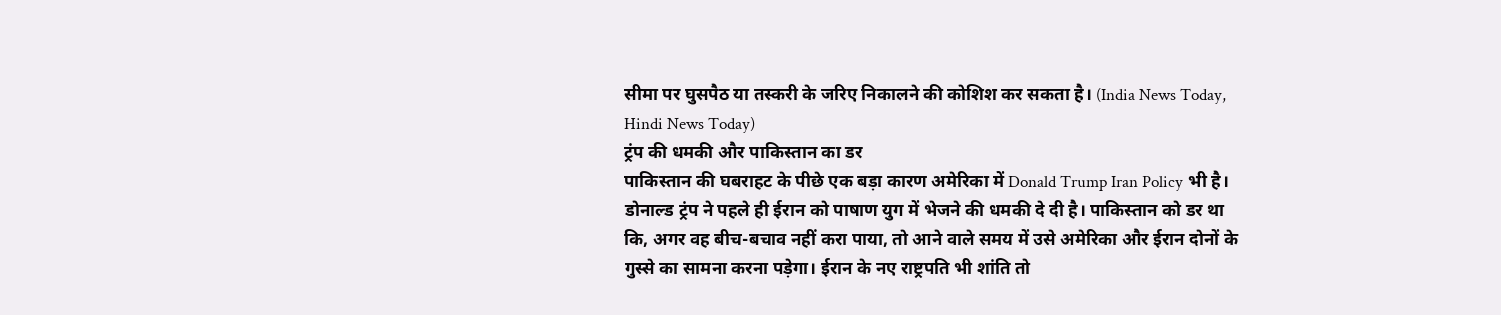सीमा पर घुसपैठ या तस्करी के जरिए निकालने की कोशिश कर सकता है। (India News Today, Hindi News Today)
ट्रंप की धमकी और पाकिस्तान का डर
पाकिस्तान की घबराहट के पीछे एक बड़ा कारण अमेरिका में Donald Trump Iran Policy भी है। डोनाल्ड ट्रंप ने पहले ही ईरान को पाषाण युग में भेजने की धमकी दे दी है। पाकिस्तान को डर था कि, अगर वह बीच-बचाव नहीं करा पाया, तो आने वाले समय में उसे अमेरिका और ईरान दोनों के गुस्से का सामना करना पड़ेगा। ईरान के नए राष्ट्रपति भी शांति तो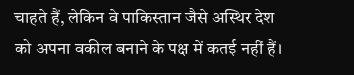चाहते हैं, लेकिन वे पाकिस्तान जैसे अस्थिर देश को अपना वकील बनाने के पक्ष में कतई नहीं हैं।